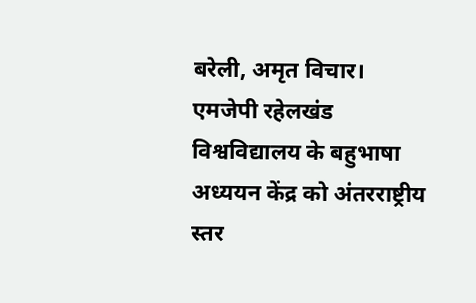बरेली, अमृत विचार। एमजेपी रहेलखंड विश्वविद्यालय के बहुभाषा अध्ययन केंद्र को अंतरराष्ट्रीय स्तर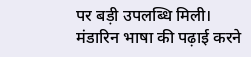पर बड़ी उपलब्धि मिली। मंडारिन भाषा की पढ़ाई करने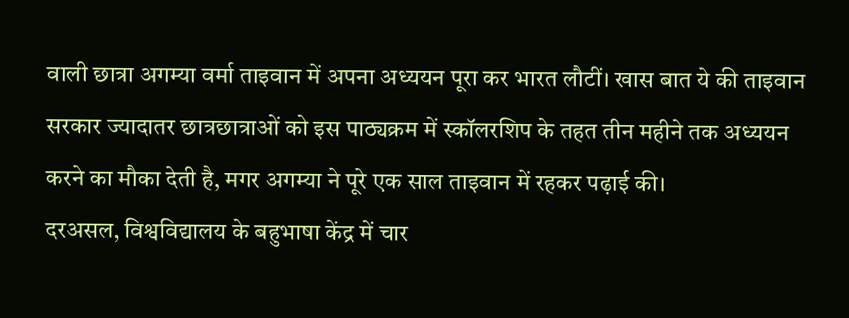वाली छात्रा अगम्या वर्मा ताइवान में अपना अध्ययन पूरा कर भारत लौटीं। खास बात ये की ताइवान सरकार ज्यादातर छात्रछात्राओं को इस पाठ्यक्रम में स्कॉलरशिप के तहत तीन महीने तक अध्ययन करने का मौका देती है, मगर अगम्या ने पूरे एक साल ताइवान में रहकर पढ़ाई की।
दरअसल, विश्वविद्यालय के बहुभाषा केंद्र में चार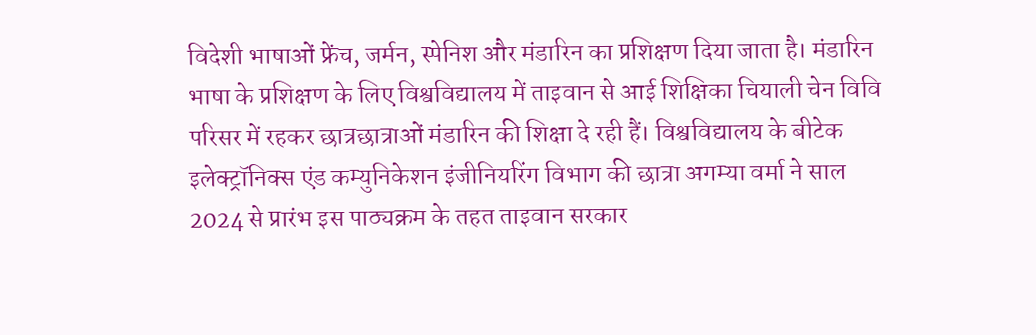विदेशी भाषाओं फ्रेंच, जर्मन, स्पेनिश और मंडारिन का प्रशिक्षण दिया जाता है। मंडारिन भाषा के प्रशिक्षण के लिए विश्वविद्यालय में ताइवान से आई शिक्षिका चियाली चेन विवि परिसर में रहकर छात्रछात्राओं मंडारिन की शिक्षा दे रही हैं। विश्वविद्यालय के बीटेक इलेक्ट्रॉनिक्स एंड कम्युनिकेशन इंजीनियरिंग विभाग की छात्रा अगम्या वर्मा ने साल 2024 से प्रारंभ इस पाठ्यक्रम के तहत ताइवान सरकार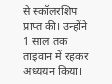से स्कॉलरशिप प्राप्त की। उन्होंने 1 साल तक ताइवान में रहकर अध्ययन किया।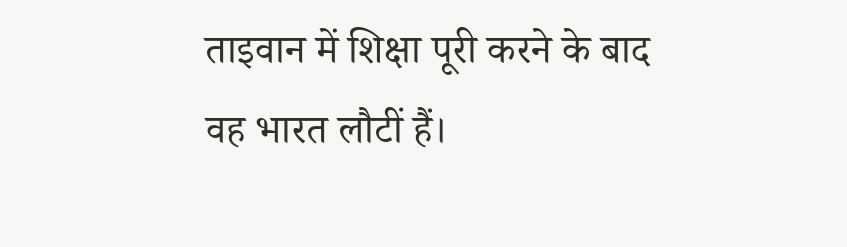ताइवान में शिक्षा पूरी करने के बाद वह भारत लौटीं हैं।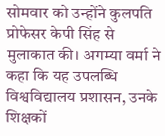सोमवार को उन्होंने कुलपति प्रोफेसर केपी सिंह से मुलाकात की। अगम्या वर्मा ने कहा कि यह उपलब्धि विश्वविद्यालय प्रशासन, उनके शिक्षकों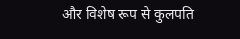और विशेष रूप से कुलपति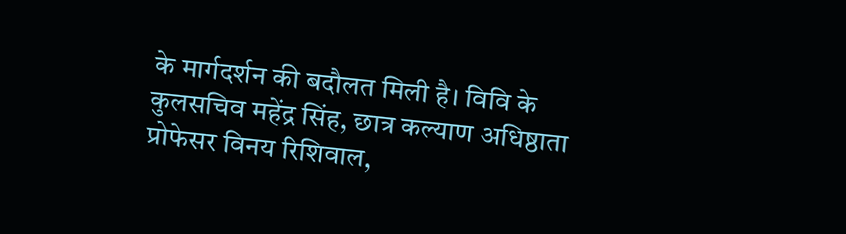के मार्गदर्शन की बदौलत मिली है। विवि के कुलसचिव महेंद्र सिंह, छात्र कल्याण अधिष्ठाता प्रोफेसर विनय रिशिवाल,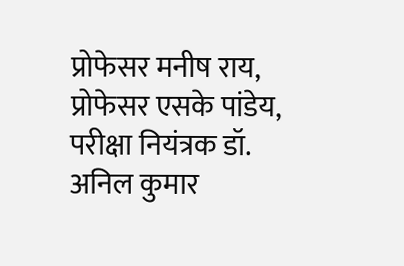प्रोफेसर मनीष राय, प्रोफेसर एसके पांडेय, परीक्षा नियंत्रक डॉ. अनिल कुमार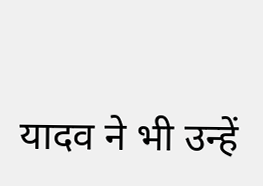यादव ने भी उन्हें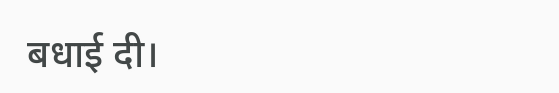बधाई दी।